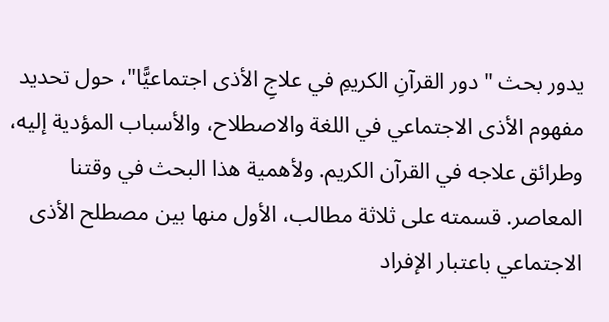يدور بحث "دور القرآنِ الكريمِ في علاجِ الأذى اجتماعيًّا"، حول تحديد مفهوم الأذى الاجتماعي في اللغة والاصطلاح، والأسباب المؤدية إليه، وطرائق علاجه في القرآن الكريم. ولأهمية هذا البحث في وقتنا المعاصر. قسمته على ثلاثة مطالب، الأول منها بين مصطلح الأذى الاجتماعي باعتبار الإفراد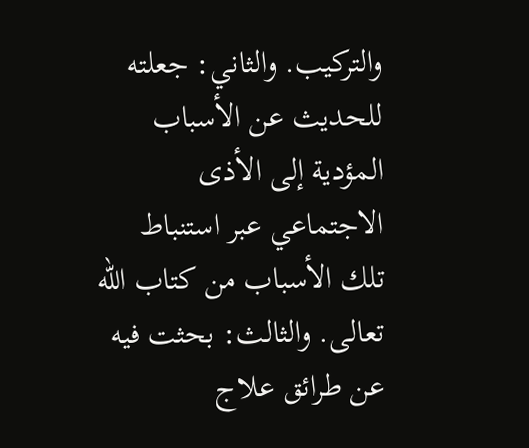والتركيب. والثاني: جعلته للحديث عن الأسباب المؤدية إلى الأذى الاجتماعي عبر استنباط تلك الأسباب من كتاب الله تعالى. والثالث: بحثت فيه عن طرائق علاج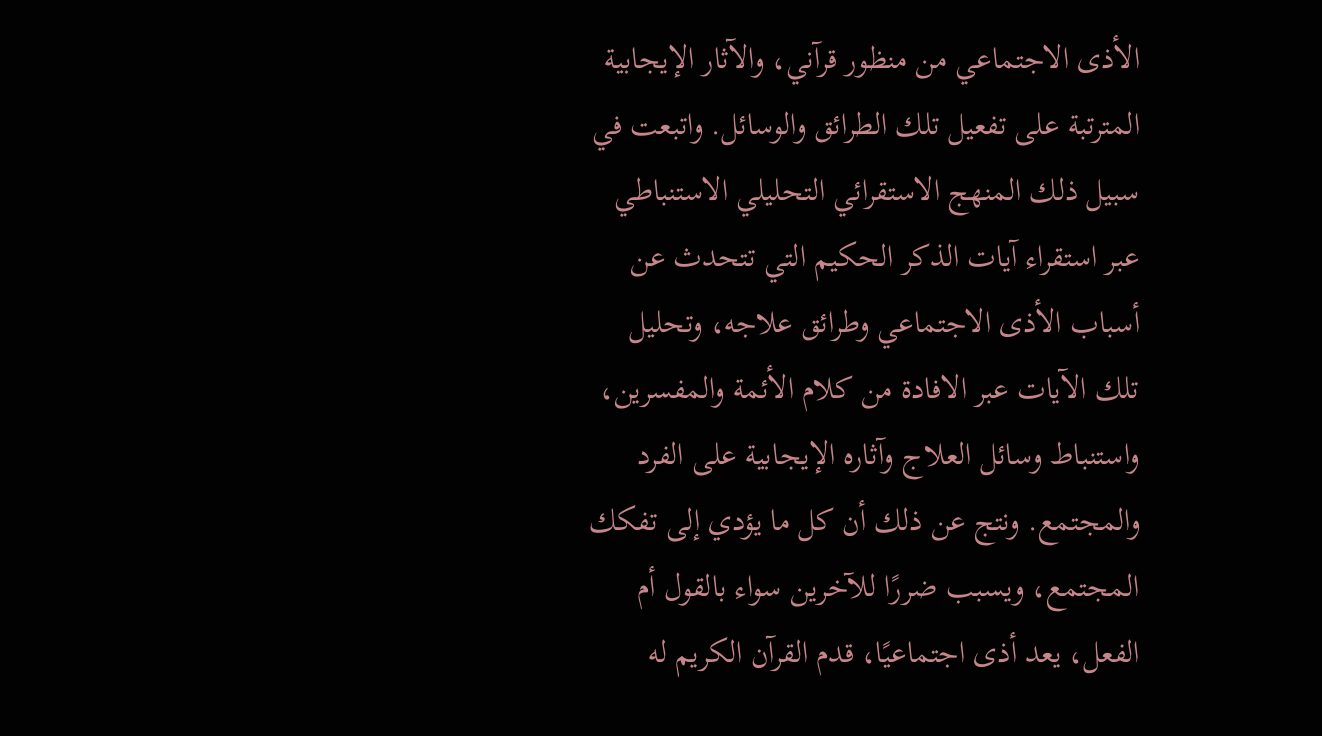الأذى الاجتماعي من منظور قرآني، والآثار الإيجابية المترتبة على تفعيل تلك الطرائق والوسائل. واتبعت في سبيل ذلك المنهج الاستقرائي التحليلي الاستنباطي عبر استقراء آيات الذكر الحكيم التي تتحدث عن أسباب الأذى الاجتماعي وطرائق علاجه، وتحليل تلك الآيات عبر الافادة من كلام الأئمة والمفسرين، واستنباط وسائل العلاج وآثاره الإيجابية على الفرد والمجتمع. ونتج عن ذلك أن كل ما يؤدي إلى تفكك المجتمع، ويسبب ضررًا للآخرين سواء بالقول أم الفعل، يعد أذى اجتماعيًا، قدم القرآن الكريم له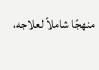منهجًا شاملاً لعلاجه،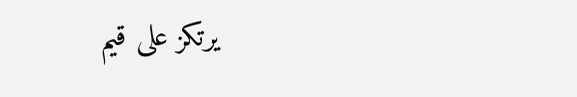يرتكز على قيم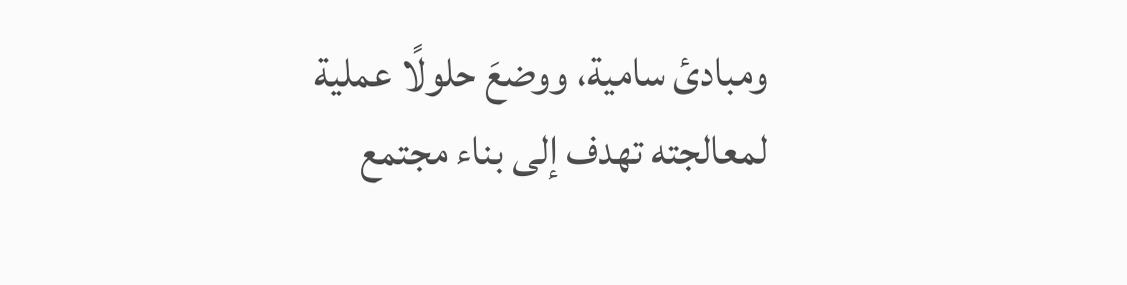ومبادئ سامية، ووضعَ حلولًا عملية لمعالجته تهدف إلى بناء مجتمع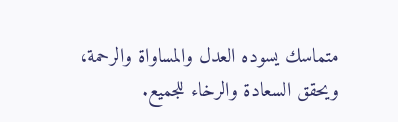متماسك يسوده العدل والمساواة والرحمة، ويحقق السعادة والرخاء للجميع.